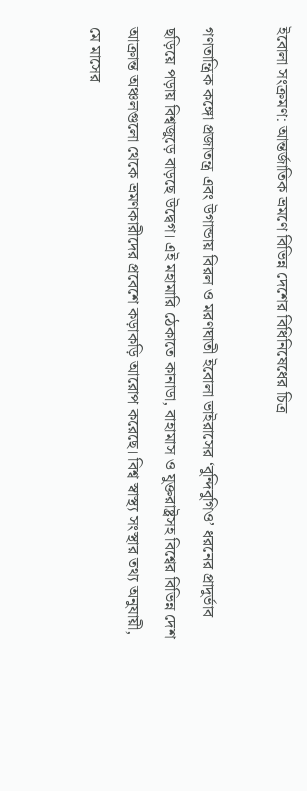ইবোলা সংক্রমণ: আন্তর্জাতিক ভ্রমণে বিভিন্ন দেশের বিধিনিষেধের চিত্র

গণতান্ত্রিক কঙ্গো প্রজাতন্ত্র এবং উগান্ডায় বিরল ও মরণঘাতী ইবোলা ভাইরাসের ‘বুন্দিবুগিও’ ধরনের প্রাদুর্ভাব ছড়িয়ে পড়ায় বিশ্বজুড়ে বাড়ছে উদ্বেগ। এই মহামারি ঠেকাতে কানাডা, বাহামাস ও যুক্তরাষ্ট্রসহ বিশ্বের বিভিন্ন দেশ আক্রান্ত অঞ্চলগুলো থেকে ভ্রমণকারীদের প্রবেশে কড়াকড়ি আরোপ করেছে। বিশ্ব স্বাস্থ্য সংস্থার তথ্য অনুযায়ী, মে মাসের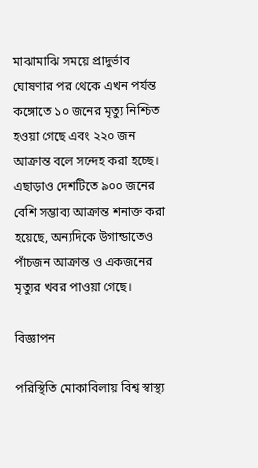মাঝামাঝি সময়ে প্রাদুর্ভাব ঘোষণার পর থেকে এখন পর্যন্ত কঙ্গোতে ১০ জনের মৃত্যু নিশ্চিত হওয়া গেছে এবং ২২০ জন আক্রান্ত বলে সন্দেহ করা হচ্ছে। এছাড়াও দেশটিতে ৯০০ জনের বেশি সম্ভাব্য আক্রান্ত শনাক্ত করা হয়েছে, অন্যদিকে উগান্ডাতেও পাঁচজন আক্রান্ত ও একজনের মৃত্যুর খবর পাওয়া গেছে।

বিজ্ঞাপন

পরিস্থিতি মোকাবিলায় বিশ্ব স্বাস্থ্য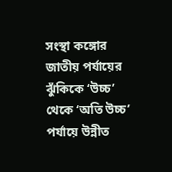সংস্থা কঙ্গোর জাতীয় পর্যায়ের ঝুঁকিকে ‘উচ্চ’ থেকে ‘অতি উচ্চ’ পর্যায়ে উন্নীত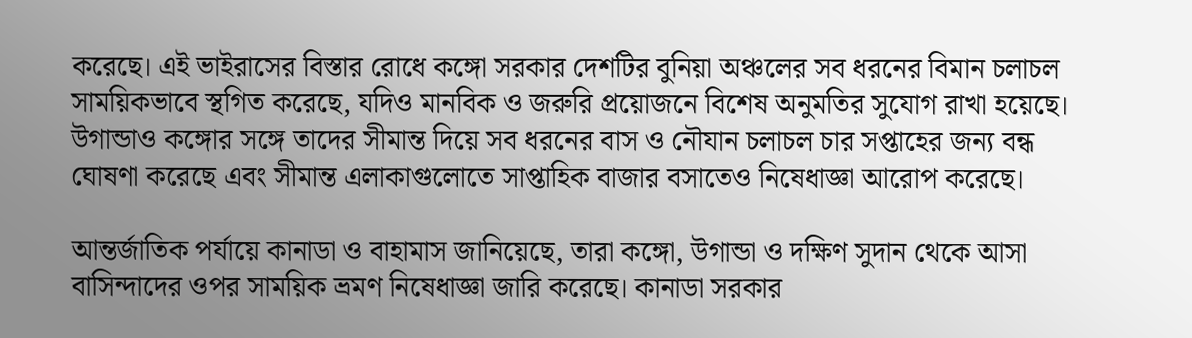করেছে। এই ভাইরাসের বিস্তার রোধে কঙ্গো সরকার দেশটির বুনিয়া অঞ্চলের সব ধরনের বিমান চলাচল সাময়িকভাবে স্থগিত করেছে, যদিও মানবিক ও জরুরি প্রয়োজনে বিশেষ অনুমতির সুযোগ রাখা হয়েছে। উগান্ডাও কঙ্গোর সঙ্গে তাদের সীমান্ত দিয়ে সব ধরনের বাস ও নৌযান চলাচল চার সপ্তাহের জন্য বন্ধ ঘোষণা করেছে এবং সীমান্ত এলাকাগুলোতে সাপ্তাহিক বাজার বসাতেও নিষেধাজ্ঞা আরোপ করেছে।

আন্তর্জাতিক পর্যায়ে কানাডা ও বাহামাস জানিয়েছে, তারা কঙ্গো, উগান্ডা ও দক্ষিণ সুদান থেকে আসা বাসিন্দাদের ওপর সাময়িক ভ্রমণ নিষেধাজ্ঞা জারি করেছে। কানাডা সরকার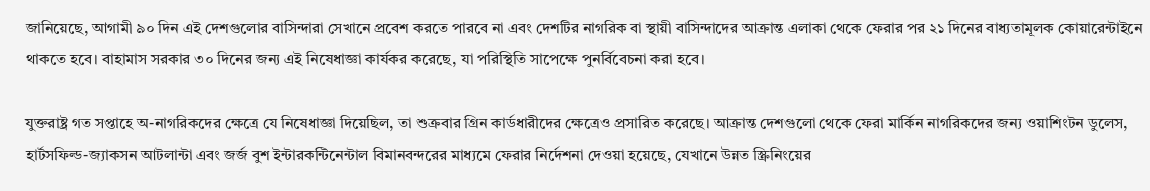জানিয়েছে, আগামী ৯০ দিন এই দেশগুলোর বাসিন্দারা সেখানে প্রবেশ করতে পারবে না এবং দেশটির নাগরিক বা স্থায়ী বাসিন্দাদের আক্রান্ত এলাকা থেকে ফেরার পর ২১ দিনের বাধ্যতামূলক কোয়ারেন্টাইনে থাকতে হবে। বাহামাস সরকার ৩০ দিনের জন্য এই নিষেধাজ্ঞা কার্যকর করেছে, যা পরিস্থিতি সাপেক্ষে পুনর্বিবেচনা করা হবে।

যুক্তরাষ্ট্র গত সপ্তাহে অ-নাগরিকদের ক্ষেত্রে যে নিষেধাজ্ঞা দিয়েছিল, তা শুক্রবার গ্রিন কার্ডধারীদের ক্ষেত্রেও প্রসারিত করেছে। আক্রান্ত দেশগুলো থেকে ফেরা মার্কিন নাগরিকদের জন্য ওয়াশিংটন ডুলেস, হার্টসফিল্ড-জ্যাকসন আটলান্টা এবং জর্জ বুশ ইন্টারকন্টিনেন্টাল বিমানবন্দরের মাধ্যমে ফেরার নির্দেশনা দেওয়া হয়েছে, যেখানে উন্নত স্ক্রিনিংয়ের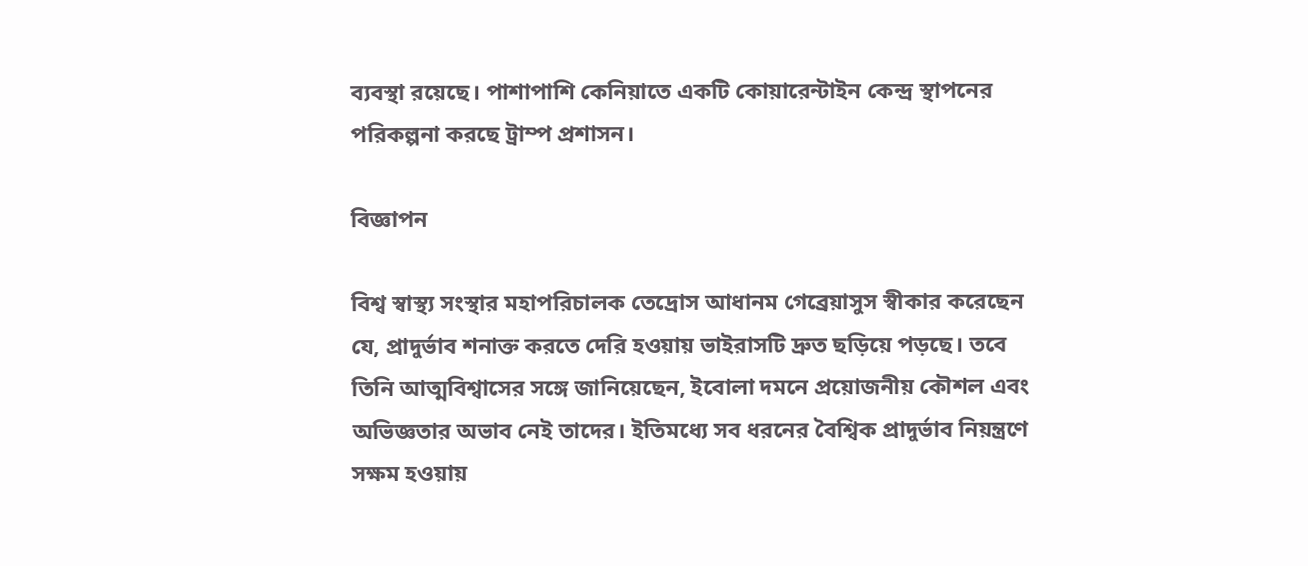ব্যবস্থা রয়েছে। পাশাপাশি কেনিয়াতে একটি কোয়ারেন্টাইন কেন্দ্র স্থাপনের পরিকল্পনা করছে ট্রাম্প প্রশাসন।

বিজ্ঞাপন

বিশ্ব স্বাস্থ্য সংস্থার মহাপরিচালক তেদ্রোস আধানম গেব্রেয়াসুস স্বীকার করেছেন যে, প্রাদুর্ভাব শনাক্ত করতে দেরি হওয়ায় ভাইরাসটি দ্রুত ছড়িয়ে পড়ছে। তবে তিনি আত্মবিশ্বাসের সঙ্গে জানিয়েছেন, ইবোলা দমনে প্রয়োজনীয় কৌশল এবং অভিজ্ঞতার অভাব নেই তাদের। ইতিমধ্যে সব ধরনের বৈশ্বিক প্রাদুর্ভাব নিয়ন্ত্রণে সক্ষম হওয়ায়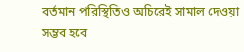বর্তমান পরিস্থিতিও অচিরেই সামাল দেওয়া সম্ভব হবে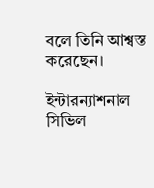বলে তিনি আশ্বস্ত করেছেন।

ইন্টারন্যাশনাল সিভিল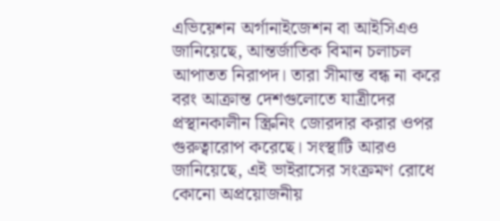এভিয়েশন অর্গানাইজেশন বা আইসিএও জানিয়েছে, আন্তর্জাতিক বিমান চলাচল আপাতত নিরাপদ। তারা সীমান্ত বন্ধ না করে বরং আক্রান্ত দেশগুলোতে যাত্রীদের প্রস্থানকালীন স্ক্রিনিং জোরদার করার ওপর গুরুত্বারোপ করেছে। সংস্থাটি আরও জানিয়েছে, এই ভাইরাসের সংক্রমণ রোধে কোনো অপ্রয়োজনীয়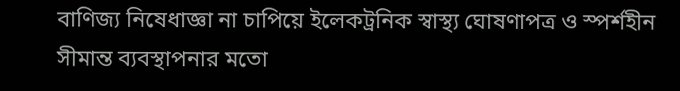বাণিজ্য নিষেধাজ্ঞা না চাপিয়ে ইলেকট্রনিক স্বাস্থ্য ঘোষণাপত্র ও স্পর্শহীন সীমান্ত ব্যবস্থাপনার মতো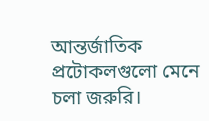আন্তর্জাতিক প্রটোকলগুলো মেনে চলা জরুরি।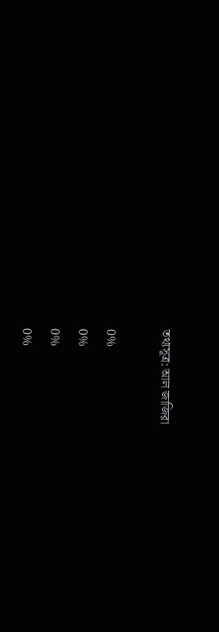তথ্যসূত্র: আল জাজিরা

0%
0%
0%
0%